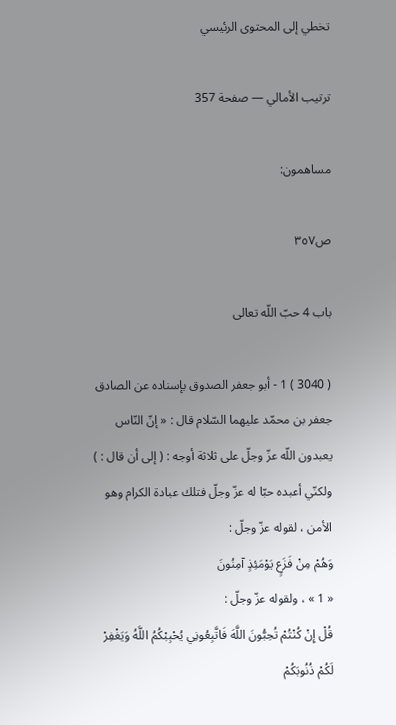تخطي إلى المحتوى الرئيسي

ترتيب الأمالي — صفحة 357

مساهمون:

ص٣٥٧

باب 4 حبّ اللّه تعالى

( 3040 ) 1 - أبو جعفر الصدوق بإسناده عن الصادق جعفر بن محمّد عليهما السّلام قال : « إنّ النّاس يعبدون اللّه عزّ وجلّ على ثلاثة أوجه : ( إلى أن قال : ) ولكنّي أعبده حبّا له عزّ وجلّ فتلك عبادة الكرام وهو الأمن ، لقوله عزّ وجلّ :
وَهُمْ مِنْ فَزَعٍ يَوْمَئِذٍ آمِنُونَ
« 1 » ، ولقوله عزّ وجلّ :
قُلْ إِنْ كُنْتُمْ تُحِبُّونَ اللَّهَ فَاتَّبِعُونِي يُحْبِبْكُمُ اللَّهُ وَيَغْفِرْ لَكُمْ ذُنُوبَكُمْ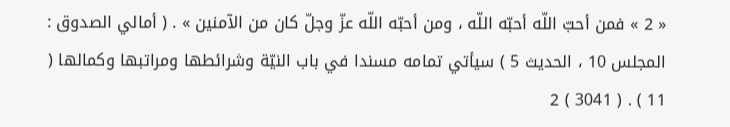« 2 » فمن أحبّ اللّه أحبّه اللّه ، ومن أحبّه اللّه عزّ وجلّ كان من الآمنين » . ( أمالي الصدوق : المجلس 10 ، الحديث 5 ) سيأتي تمامه مسندا في باب النيّة وشرائطها ومراتبها وكمالها ( 11 ) . ( 3041 ) 2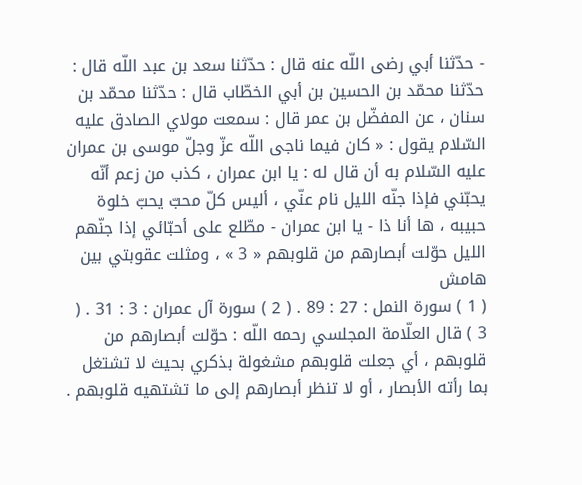- حدّثنا أبي رضى اللّه عنه قال : حدّثنا سعد بن عبد اللّه قال : حدّثنا محمّد بن الحسين بن أبي الخطّاب قال : حدّثنا محمّد بن سنان ، عن المفضّل بن عمر قال : سمعت مولاي الصادق عليه السّلام يقول : « كان فيما ناجى اللّه عزّ وجلّ موسى بن عمران عليه السّلام به أن قال له : يا ابن عمران ، كذب من زعم أنّه يحبّني فإذا جنّه الليل نام عنّي ، أليس كلّ محبّ يحبّ خلوة حبيبه ، ها أنا ذا - يا ابن عمران - مطّلع على أحبّائي إذا جنّهم الليل حوّلت أبصارهم من قلوبهم « 3 » ، ومثلت عقوبتي بين
هامش
( 1 ) سورة النمل : 27 : 89 . ( 2 ) سورة آل عمران : 3 : 31 . ( 3 ) قال العلّامة المجلسي رحمه اللّه : حوّلت أبصارهم من قلوبهم ، أي جعلت قلوبهم مشغولة بذكري بحيث لا تشتغل بما رأته الأبصار ، أو لا تنظر أبصارهم إلى ما تشتهيه قلوبهم .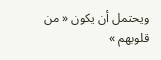ويحتمل أن يكون « من قلوبهم »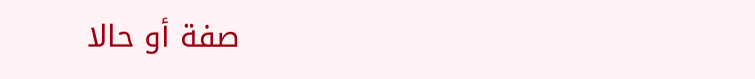صفة أو حالا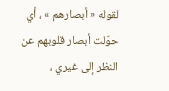لقوله « أبصارهم » ، أي حوّلت أبصار قلوبهم عن النظر إلى غيري ،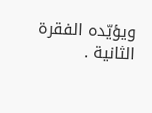ويؤيّده الفقرة الثانية .